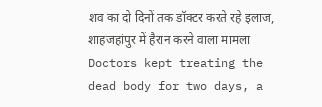शव का दो दिनों तक डॉक्टर करते रहे इलाज, शाहजहांपुर में हैरान करने वाला मामला
Doctors kept treating the dead body for two days, a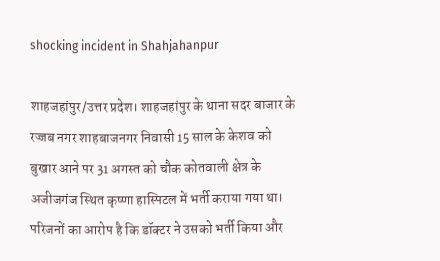shocking incident in Shahjahanpur

शाहजहांपुर/उत्तर प्रदेश। शाहजहांपुर के थाना सदर बाजार के रज्जब नगर शाहबाजनगर निवासी 15 साल के केशव को बुखार आने पर 31 अगस्त को चौक कोतवाली क्षेत्र के अजीजगंज स्थित कृष्णा हास्पिटल में भर्ती कराया गया था। परिजनों का आरोप है कि डॉक्टर ने उसको भर्ती किया और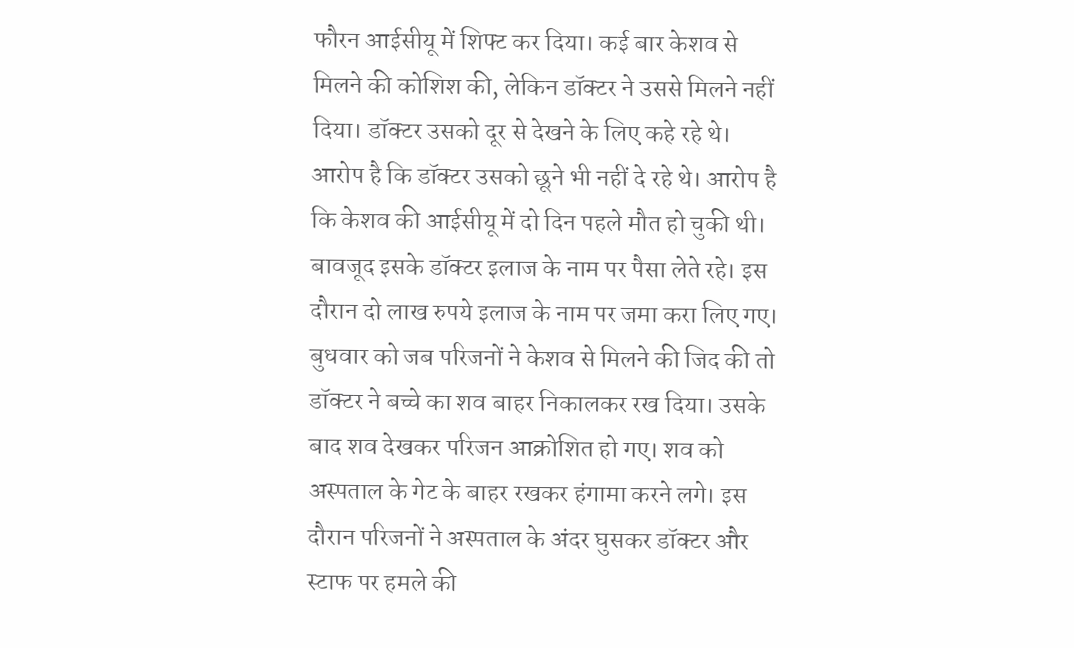फौरन आईसीयू में शिफ्ट कर दिया। कई बार केशव से मिलने की कोशिश की, लेकिन डॉक्टर ने उससे मिलने नहीं दिया। डॉक्टर उसको दूर से देखने के लिए कहे रहे थे। आरोप है कि डॉक्टर उसको छूने भी नहीं दे रहे थे। आरोप है कि केशव की आईसीयू में दो दिन पहले मौत हो चुकी थी। बावजूद इसके डॉक्टर इलाज के नाम पर पैसा लेते रहे। इस दौरान दो लाख रुपये इलाज के नाम पर जमा करा लिए गए।
बुधवार को जब परिजनों ने केशव से मिलने की जिद की तो डॉक्टर ने बच्चे का शव बाहर निकालकर रख दिया। उसके बाद शव देखकर परिजन आक्रोशित हो गए। शव को अस्पताल के गेट के बाहर रखकर हंगामा करने लगे। इस दौरान परिजनों ने अस्पताल के अंदर घुसकर डॉक्टर और स्टाफ पर हमले की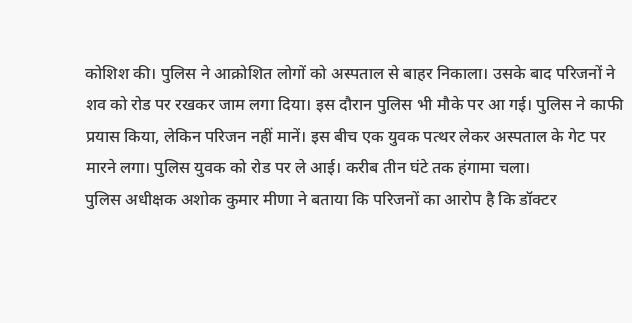कोशिश की। पुलिस ने आक्रोशित लोगों को अस्पताल से बाहर निकाला। उसके बाद परिजनों ने शव को रोड पर रखकर जाम लगा दिया। इस दौरान पुलिस भी मौके पर आ गई। पुलिस ने काफी प्रयास किया, लेकिन परिजन नहीं मानें। इस बीच एक युवक पत्थर लेकर अस्पताल के गेट पर मारने लगा। पुलिस युवक को रोड पर ले आई। करीब तीन घंटे तक हंगामा चला।
पुलिस अधीक्षक अशोक कुमार मीणा ने बताया कि परिजनों का आरोप है कि डॉक्टर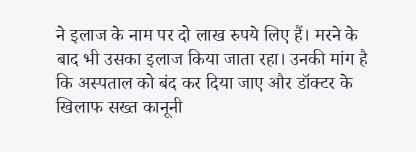ने इलाज के नाम पर दो लाख रुपये लिए हैं। मरने के बाद भी उसका इलाज किया जाता रहा। उनकी मांग है कि अस्पताल को बंद कर दिया जाए और डॉक्टर के खिलाफ सख्त कानूनी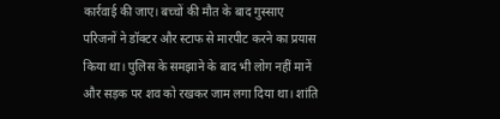कार्रवाई की जाए। बच्चों की मौत के बाद गुस्साए परिजनों ने डॉक्टर और स्टाफ से मारपीट करने का प्रयास किया था। पुलिस के समझाने के बाद भी लोग नहीं मानें और सड़क पर शव को रखकर जाम लगा दिया था। शांति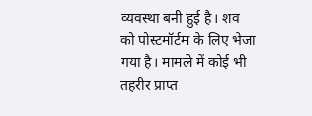व्यवस्था बनी हुई है। शव को पोस्टमॉर्टम के लिए भेजा गया है। मामले में कोई भी तहरीर प्राप्त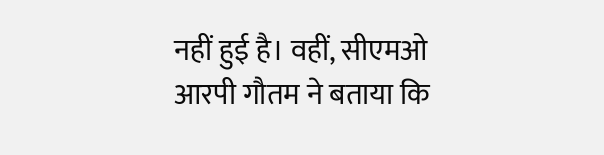नहीं हुई है। वहीं, सीएमओ आरपी गौतम ने बताया कि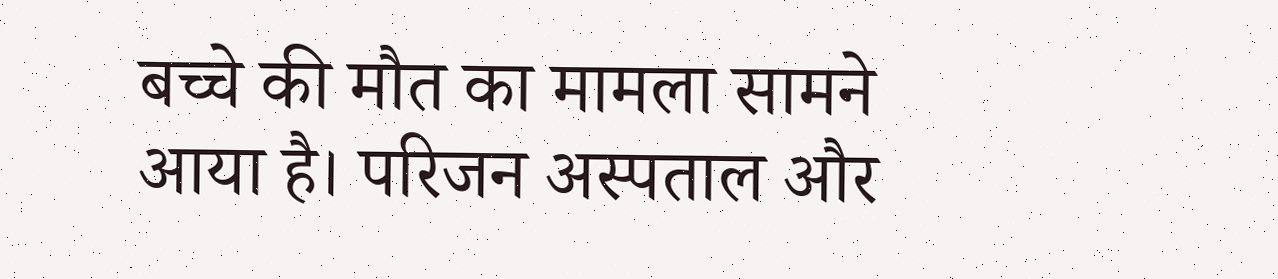बच्चे की मौत का मामला सामने आया है। परिजन अस्पताल और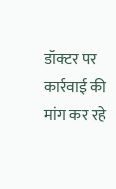डॉक्टर पर कार्रवाई की मांग कर रहे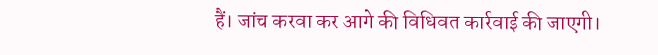हैं। जांच करवा कर आगे की विधिवत कार्रवाई की जाएगी।